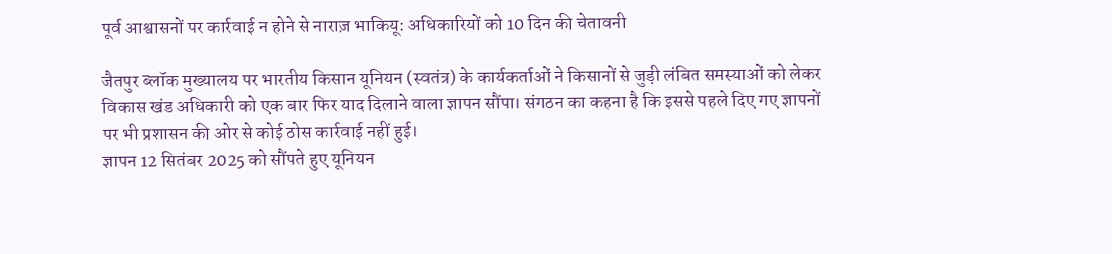पूर्व आश्वासनों पर कार्रवाई न होने से नाराज़ भाकियू: अधिकारियों को 10 दिन की चेतावनी

जैतपुर ब्लॉक मुख्यालय पर भारतीय किसान यूनियन (स्वतंत्र) के कार्यकर्ताओं ने किसानों से जुड़ी लंबित समस्याओं को लेकर विकास खंड अधिकारी को एक बार फिर याद दिलाने वाला ज्ञापन सौंपा। संगठन का कहना है कि इससे पहले दिए गए ज्ञापनों पर भी प्रशासन की ओर से कोई ठोस कार्रवाई नहीं हुई।
ज्ञापन 12 सितंबर 2025 को सौंपते हुए यूनियन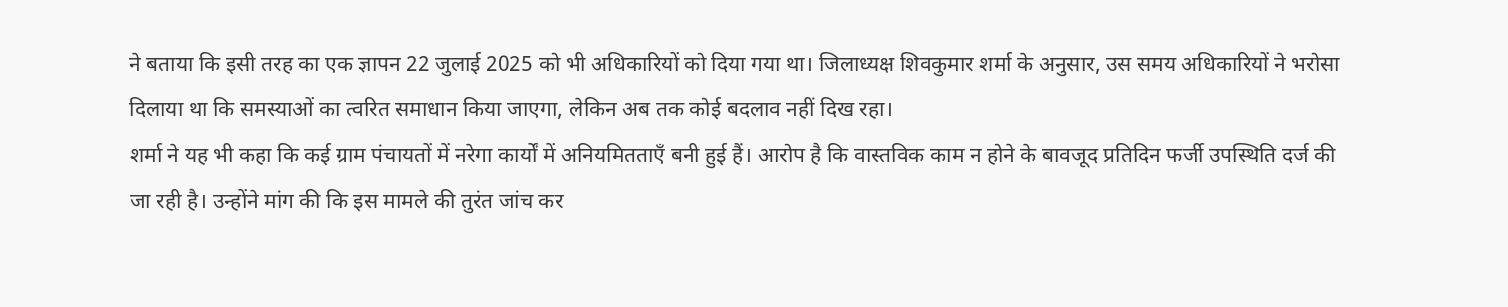ने बताया कि इसी तरह का एक ज्ञापन 22 जुलाई 2025 को भी अधिकारियों को दिया गया था। जिलाध्यक्ष शिवकुमार शर्मा के अनुसार, उस समय अधिकारियों ने भरोसा दिलाया था कि समस्याओं का त्वरित समाधान किया जाएगा, लेकिन अब तक कोई बदलाव नहीं दिख रहा।
शर्मा ने यह भी कहा कि कई ग्राम पंचायतों में नरेगा कार्यों में अनियमितताएँ बनी हुई हैं। आरोप है कि वास्तविक काम न होने के बावजूद प्रतिदिन फर्जी उपस्थिति दर्ज की जा रही है। उन्होंने मांग की कि इस मामले की तुरंत जांच कर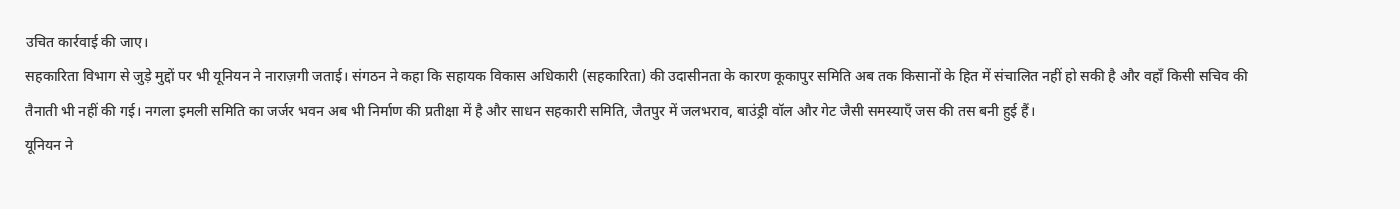उचित कार्रवाई की जाए।
सहकारिता विभाग से जुड़े मुद्दों पर भी यूनियन ने नाराज़गी जताई। संगठन ने कहा कि सहायक विकास अधिकारी (सहकारिता) की उदासीनता के कारण कूकापुर समिति अब तक किसानों के हित में संचालित नहीं हो सकी है और वहाँ किसी सचिव की तैनाती भी नहीं की गई। नगला इमली समिति का जर्जर भवन अब भी निर्माण की प्रतीक्षा में है और साधन सहकारी समिति, जैतपुर में जलभराव, बाउंड्री वॉल और गेट जैसी समस्याएँ जस की तस बनी हुई हैं।
यूनियन ने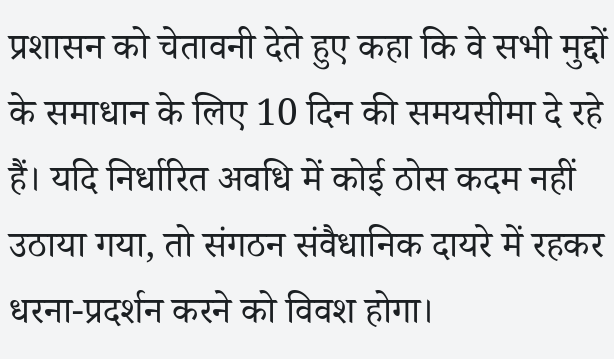प्रशासन को चेतावनी देते हुए कहा कि वे सभी मुद्दों के समाधान के लिए 10 दिन की समयसीमा दे रहे हैं। यदि निर्धारित अवधि में कोई ठोस कदम नहीं उठाया गया, तो संगठन संवैधानिक दायरे में रहकर धरना-प्रदर्शन करने को विवश होगा।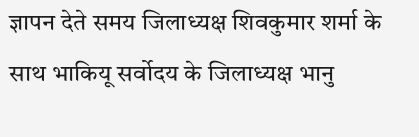ज्ञापन देते समय जिलाध्यक्ष शिवकुमार शर्मा के साथ भाकियू सर्वोदय के जिलाध्यक्ष भानु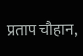प्रताप चौहान,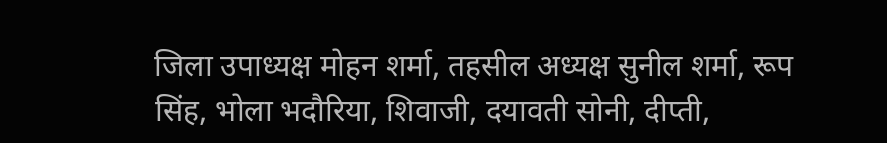जिला उपाध्यक्ष मोहन शर्मा, तहसील अध्यक्ष सुनील शर्मा, रूप सिंह, भोला भदौरिया, शिवाजी, दयावती सोनी, दीप्ती,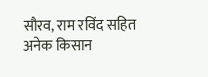सौरव, राम रविंद सहित अनेक किसान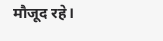मौजूद रहे।